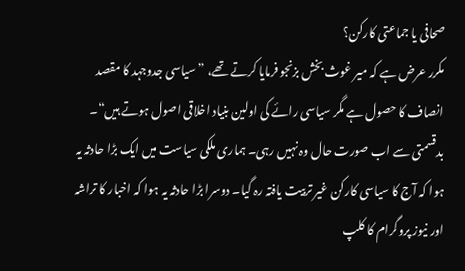صحافی یا جماعتی کارکن؟
مکرر عرض ہے کہ میر غوث بخش بزنجو فرمایا کرتے تھے، ” سیاسی جدوجہد کا مقصد انصاف کا حصول ہے مگر سیاسی رائے کی اولین بنیاد اخلاقی اصول ہوتے ہیں“۔ بدقسمتی سے اب صورت حال وہ نہیں رہی۔ ہماری ملکی سیاست میں ایک بڑا حادثہ یہ ہوا کہ آج کا سیاسی کارکن غیر تربیت یافتہ رہ گیا۔ دوسرا بڑا حادثہ یہ ہوا کہ اخبار کا تراشہ اور نیوز پروگرام کا کلپ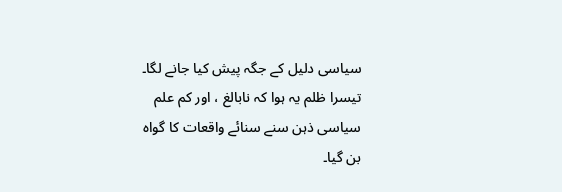سیاسی دلیل کے جگہ پیش کیا جانے لگا۔ تیسرا ظلم یہ ہوا کہ نابالغ ، اور کم علم سیاسی ذہن سنے سنائے واقعات کا گواہ بن گیا۔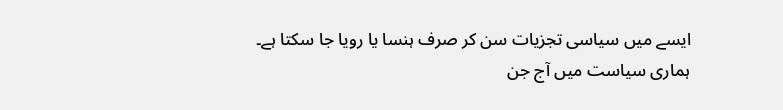ایسے میں سیاسی تجزیات سن کر صرف ہنسا یا رویا جا سکتا ہے۔
ہماری سیاست میں آج جن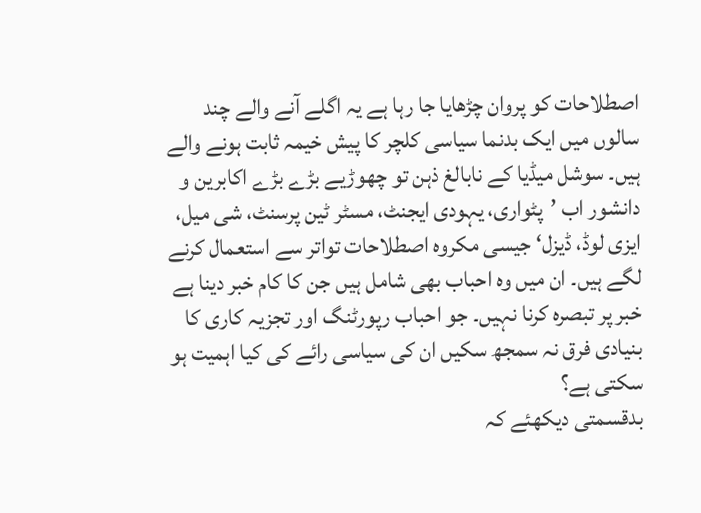اصطلاحات کو پروان چڑھایا جا رہا ہے یہ اگلے آنے والے چند سالوں میں ایک بدنما سیاسی کلچر کا پیش خیمہ ثابت ہونے والے ہیں۔ سوشل میڈیا کے نابالغ ذہن تو چھوڑیے بڑے بڑے اکابرین و دانشور اب ’پٹواری، یہودی ایجنٹ، مسٹر ٹین پرسنٹ، شی میل، ایزی لوڈ، ڈیزل‘ جیسی مکروہ اصطلاحات تواتر سے استعمال کرنے لگے ہیں۔ ان میں وہ احباب بھی شامل ہیں جن کا کام خبر دینا ہے خبر پر تبصرہ کرنا نہیں۔ جو احباب رپورٹنگ اور تجزیہ کاری کا بنیادی فرق نہ سمجھ سکیں ان کی سیاسی رائے کی کیا اہمیت ہو سکتی ہے؟
بدقسمتی دیکهئے کہ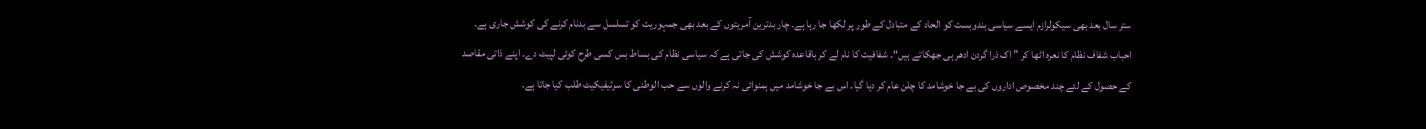ستر سال بعد بهی سیکولرازم ایسے سیاسی بندوبست کو الحاد کے متبادل کے طور پر لکها جا رہا ہے۔ چار بدترین آمریتوں کے بعد بهی جمہوریت کو تسلسل سے بدنام کرنے کی کوشش جاری ہے۔ احباب شفاف نظام کا نعرہ اٹها کر ” اک ذرا گردن ادهر ہی جهکاتے ہیں“۔ شفافیت کا نام لے کر باقاعدہ کوشش کی جاتی ہے کہ سیاسی نظام کی بساط بس کسی طرح کوئی لپیٹ دے۔ اپنے ذاتی مقاصد کے حصول کے لئے چند مخصوص اداروں کی بے جا خوشامد کا چلن عام کر دیا گیا۔ اس بے جا خوشامد میں ہمنوائی نہ کرنے والوں سے حب الوطنی کا سرٹیفیکیٹ طلب کیا جاتا ہے.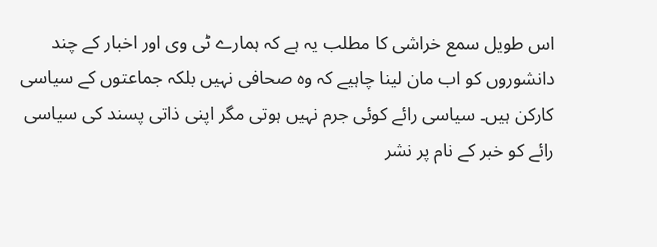اس طویل سمع خراشی کا مطلب یہ ہے کہ ہمارے ٹی وی اور اخبار کے چند دانشوروں کو اب مان لینا چاہیے کہ وہ صحافی نہیں بلکہ جماعتوں کے سیاسی کارکن ہیں۔ سیاسی رائے کوئی جرم نہیں ہوتی مگر اپنی ذاتی پسند کی سیاسی رائے کو خبر کے نام پر نشر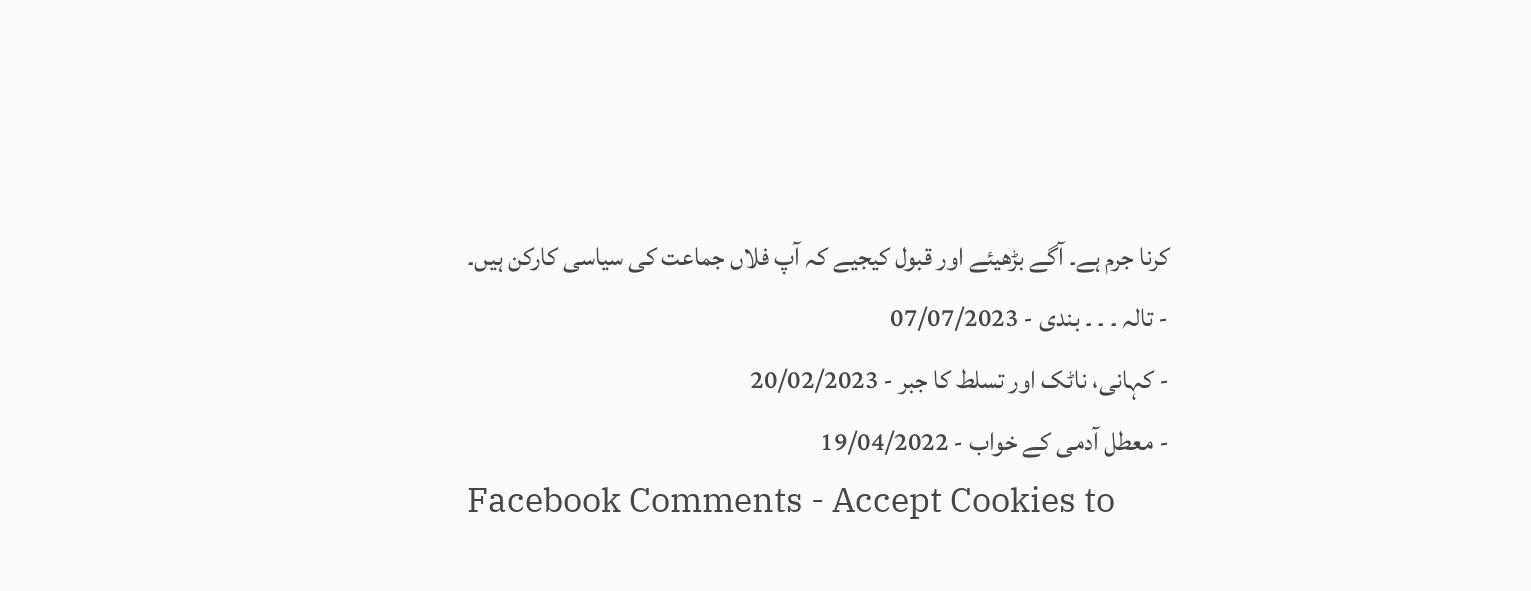کرنا جرم ہے۔ آگے بڑھیئے اور قبول کیجیے کہ آپ فلاں جماعت کی سیاسی کارکن ہیں۔
- تالہ ۔ ۔ ۔ بندی - 07/07/2023
- کہانی، ناٹک اور تسلط کا جبر - 20/02/2023
- معطل آدمی کے خواب - 19/04/2022
Facebook Comments - Accept Cookies to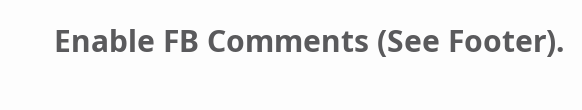Enable FB Comments (See Footer).